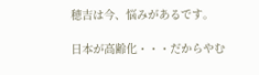穂吉は今、悩みがあるです。

日本が高齢化・・・だからやむ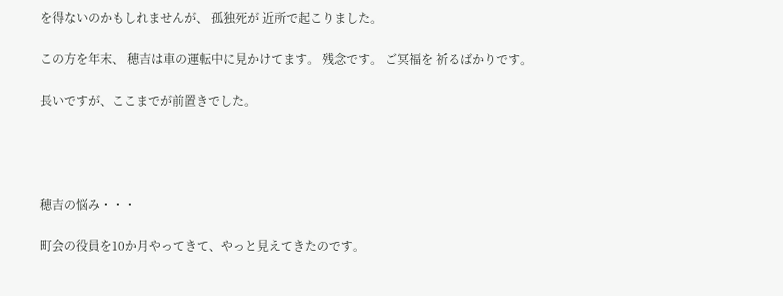を得ないのかもしれませんが、 孤独死が 近所で起こりました。

この方を年末、 穂吉は車の運転中に見かけてます。 残念です。 ご冥福を 祈るばかりです。

長いですが、ここまでが前置きでした。




穂吉の悩み・・・

町会の役員を10か月やってきて、やっと見えてきたのです。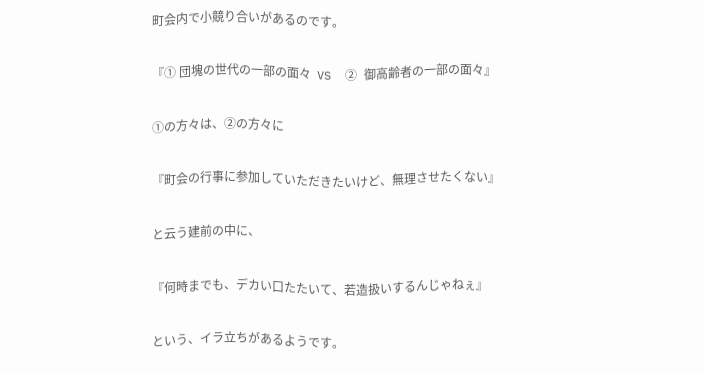町会内で小競り合いがあるのです。

『① 団塊の世代の一部の面々  VS  ② 御高齢者の一部の面々』

①の方々は、②の方々に

『町会の行事に参加していただきたいけど、無理させたくない』

と云う建前の中に、

『何時までも、デカい口たたいて、若造扱いするんじゃねぇ』

という、イラ立ちがあるようです。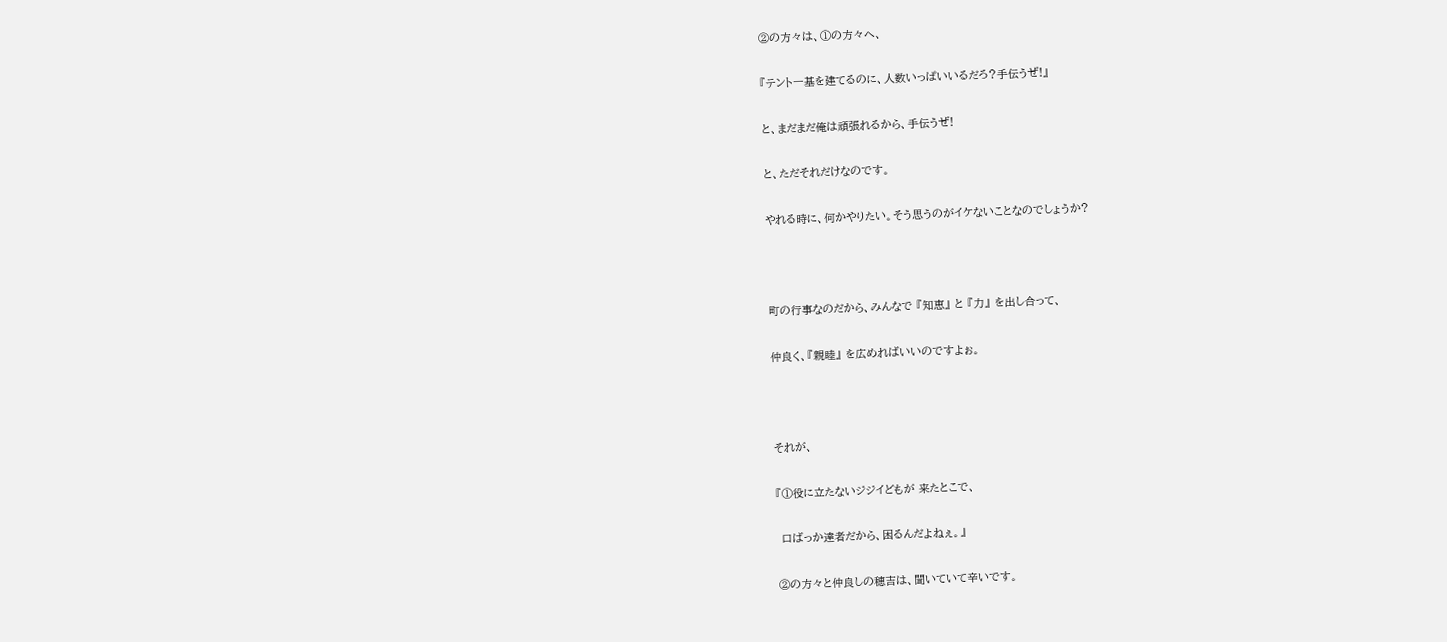②の方々は、①の方々へ、

『テント一基を建てるのに、人数いっぱいいるだろ?手伝うぜ!』

と、まだまだ俺は頑張れるから、手伝うぜ!

と、ただそれだけなのです。

やれる時に、何かやりたい。そう思うのがイケないことなのでしょうか?



町の行事なのだから、みんなで 『知恵』 と 『力』 を出し合って、

仲良く、『親睦』 を広めればいいのですよぉ。



それが、

『①役に立たないジジイどもが 来たとこで、

 口ばっか達者だから、困るんだよねぇ。』

②の方々と仲良しの穂吉は、聞いていて辛いです。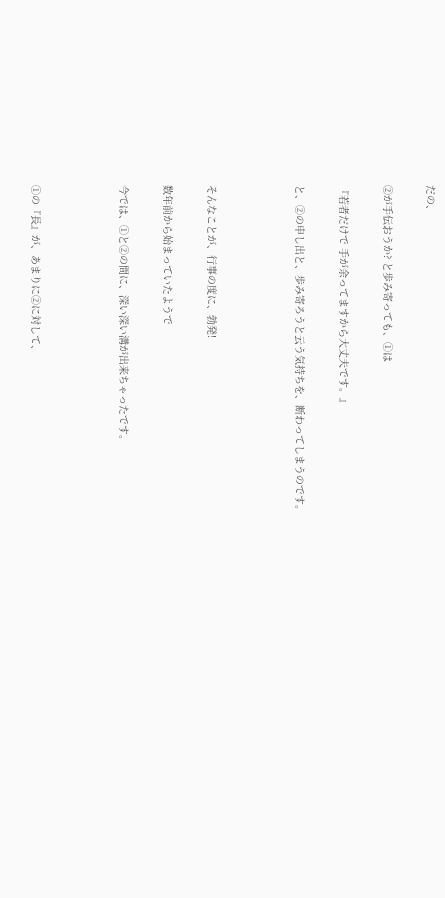だの、

②が手伝おうか? と歩み寄っても、①は

『若者だけで 手が余ってますから大丈夫です。』

と、②の申し出と、歩み寄ろうと云う気持ちを、断わってしまうのです。



そんなことが、行事の度に、勃発!

数年前から始まっていたようで

今では、①と②の間に、深い深い溝が出来ちゃったです。



①の『長』が、あまりに②に対して、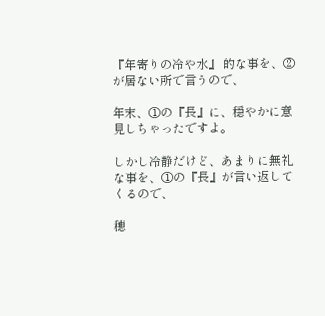『年寄りの冷や水』 的な事を、②が居ない所で言うので、

年末、①の『長』に、穏やかに意見しちゃったですよ。

しかし冷静だけど、あまりに無礼な事を、①の『長』が言い返してくるので、

穂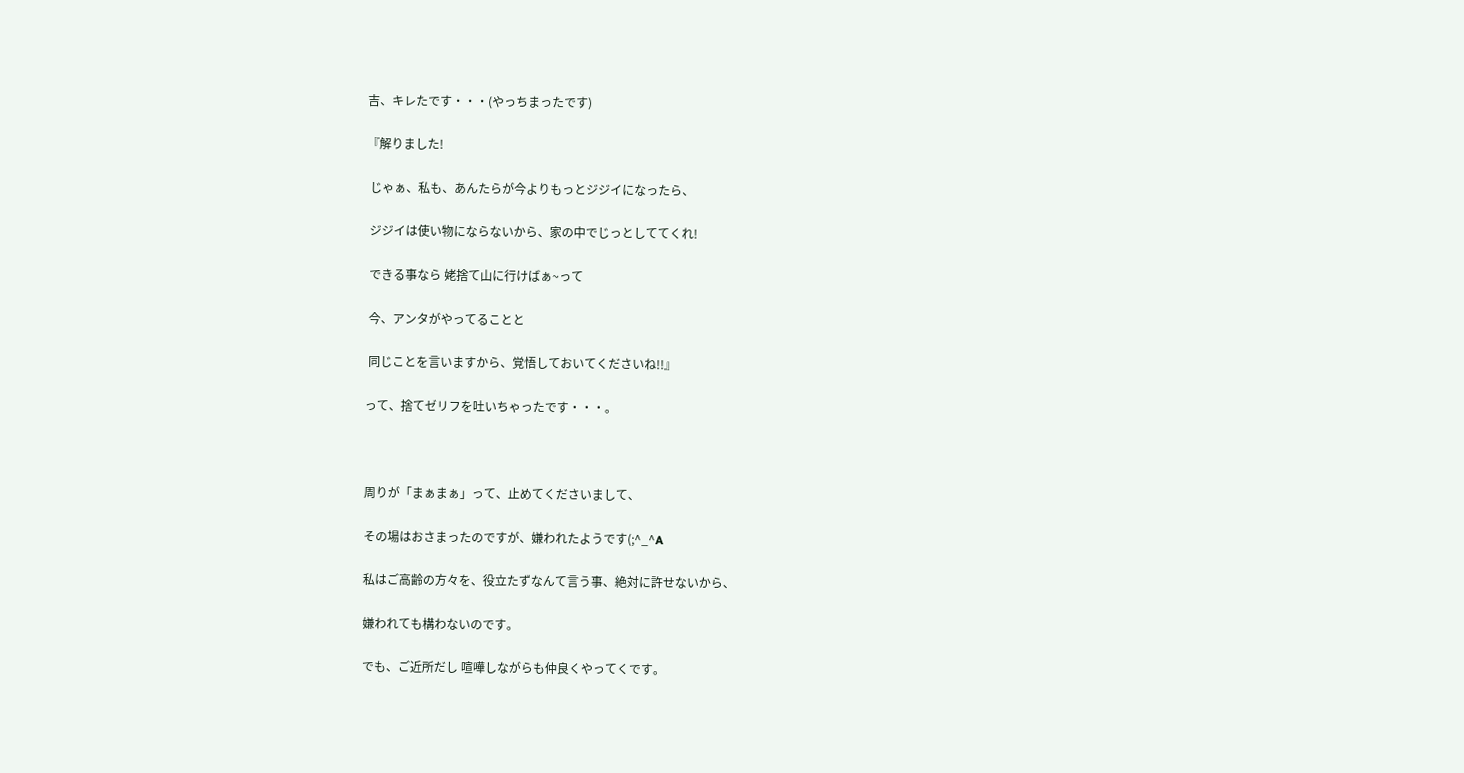吉、キレたです・・・(やっちまったです)

『解りました!

 じゃぁ、私も、あんたらが今よりもっとジジイになったら、

 ジジイは使い物にならないから、家の中でじっとしててくれ!

 できる事なら 姥捨て山に行けばぁ~って

 今、アンタがやってることと

 同じことを言いますから、覚悟しておいてくださいね!!』

って、捨てゼリフを吐いちゃったです・・・。



周りが「まぁまぁ」って、止めてくださいまして、

その場はおさまったのですが、嫌われたようです(;^_^A

私はご高齢の方々を、役立たずなんて言う事、絶対に許せないから、

嫌われても構わないのです。

でも、ご近所だし 喧嘩しながらも仲良くやってくです。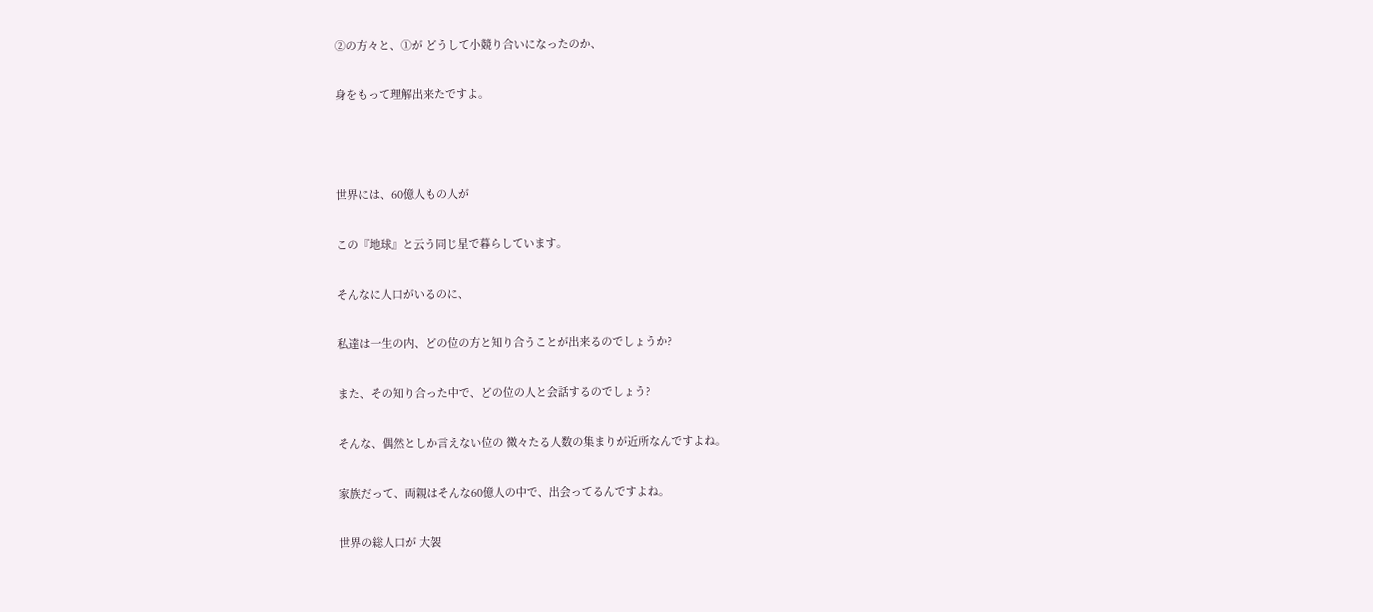②の方々と、①が どうして小競り合いになったのか、

身をもって理解出来たですよ。



世界には、60億人もの人が

この『地球』と云う同じ星で暮らしています。

そんなに人口がいるのに、

私達は一生の内、どの位の方と知り合うことが出来るのでしょうか?

また、その知り合った中で、どの位の人と会話するのでしょう?

そんな、偶然としか言えない位の 微々たる人数の集まりが近所なんですよね。

家族だって、両親はそんな60億人の中で、出会ってるんですよね。

世界の総人口が 大袈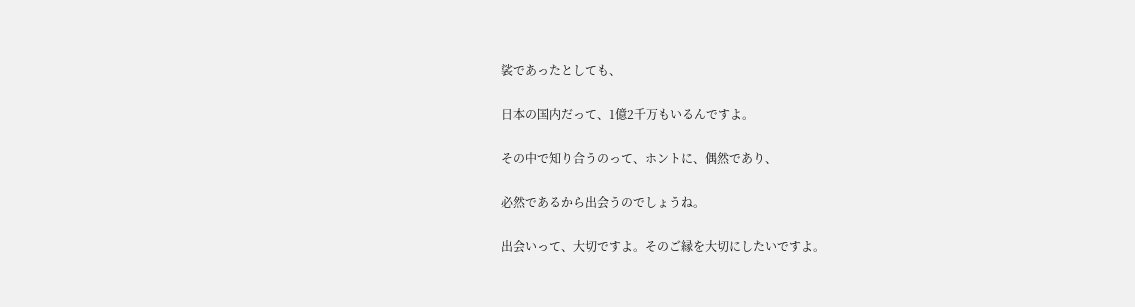裟であったとしても、

日本の国内だって、1億2千万もいるんですよ。

その中で知り合うのって、ホントに、偶然であり、

必然であるから出会うのでしょうね。

出会いって、大切ですよ。そのご縁を大切にしたいですよ。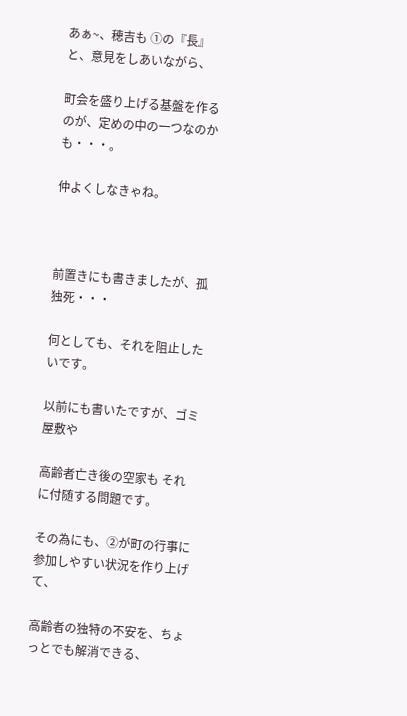あぁ~、穂吉も ①の『長』と、意見をしあいながら、

町会を盛り上げる基盤を作るのが、定めの中の一つなのかも・・・。

仲よくしなきゃね。



前置きにも書きましたが、孤独死・・・

何としても、それを阻止したいです。

以前にも書いたですが、ゴミ屋敷や

高齢者亡き後の空家も それに付随する問題です。

その為にも、②が町の行事に 参加しやすい状況を作り上げて、

高齢者の独特の不安を、ちょっとでも解消できる、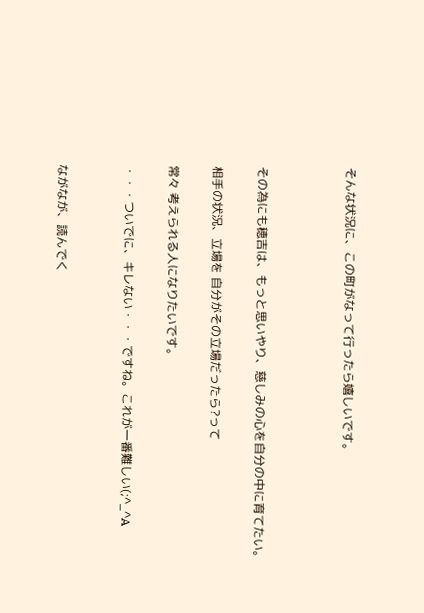そんな状況に、この町がなって行ったら嬉しいです。



その為にも穂吉は、もっと思いやり、慈しみの心を自分の中に育てたい。

相手の状況、立場を 自分がその立場だったら?って

常々 考えられる人になりたいです。

・・・ついでに、キレない・・・ですね。これが一番難しい(;^_^A


ながなが、読んでく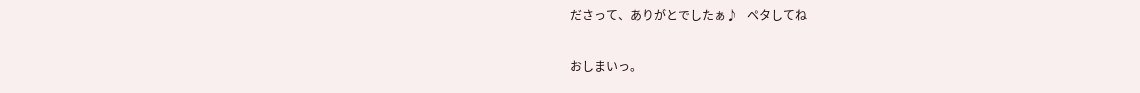ださって、ありがとでしたぁ♪   ペタしてね

おしまいっ。